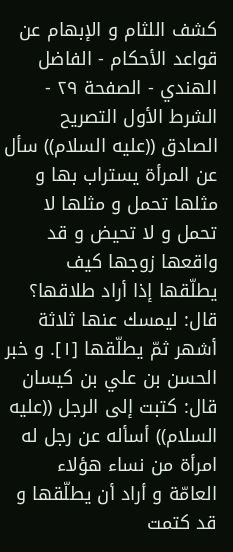كشف اللثام و الإبهام عن قواعد الأحكام - الفاضل الهندي - الصفحة ٢٩ - الشرط الأول التصريح
الصادق ((عليه السلام)) سأل عن المرأة يستراب بها و مثلها تحمل و مثلها لا تحمل و لا تحيض و قد واقعها زوجها كيف يطلّقها إذا أراد طلاقها؟ قال: ليمسك عنها ثلاثة أشهر ثمّ يطلّقها [١]. و خبر الحسن بن علي بن كيسان قال: كتبت إلى الرجل ((عليه السلام)) أسأله عن رجل له امرأة من نساء هؤلاء العامّة و أراد أن يطلّقها و قد كتمت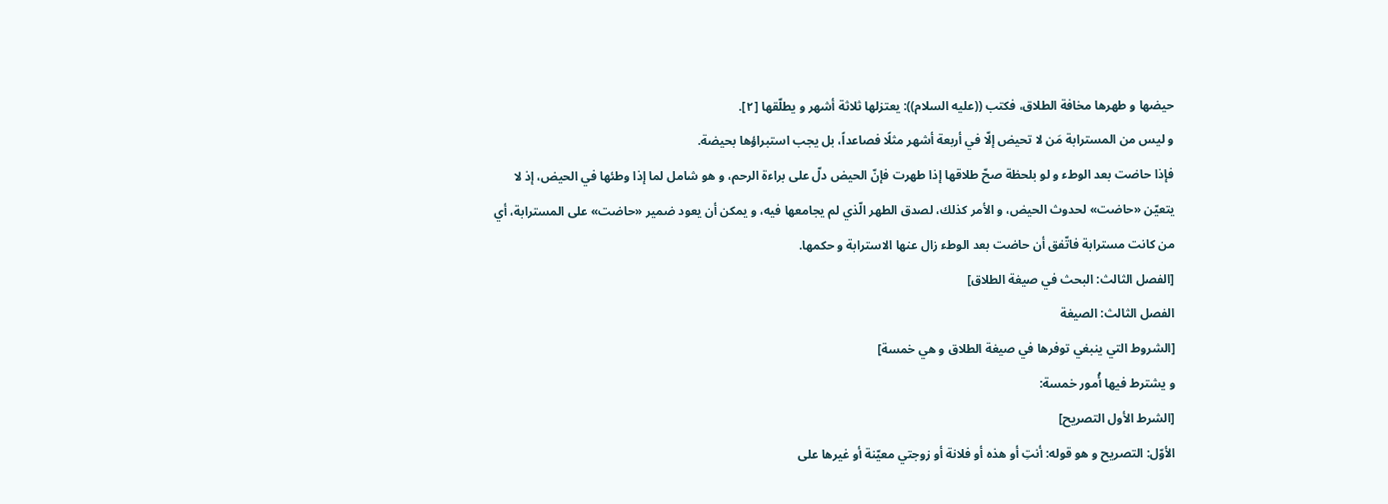حيضها و طهرها مخافة الطلاق، فكتب ((عليه السلام)): يعتزلها ثلاثة أشهر و يطلّقها [٢].
و ليس من المسترابة مَن لا تحيض إلّا في أربعة أشهر مثلًا فصاعداً، بل يجب استبراؤها بحيضة.
فإذا حاضت بعد الوطء و لو بلحظة صحّ طلاقها إذا طهرت فإنّ الحيض دلّ على براءة الرحم، و هو شامل لما إذا وطئها في الحيض، إذ لا يتعيّن «حاضت» لحدوث الحيض، و الأمر كذلك، لصدق الطهر الّذي لم يجامعها فيه، و يمكن أن يعود ضمير «حاضت» على المسترابة، أي من كانت مسترابة فاتّفق أن حاضت بعد الوطء زال عنها الاسترابة و حكمها.
[الفصل الثالث: البحث في صيغة الطلاق]
الفصل الثالث: الصيغة
[الشروط التي ينبغي توفرها في صيغة الطلاق و هي خمسة]
و يشترط فيها أُمور خمسة:
[الشرط الأول التصريح]
الأوّل: التصريح و هو قوله: أنتِ أو هذه أو فلانة أو زوجتي معيّنة أو غيرها على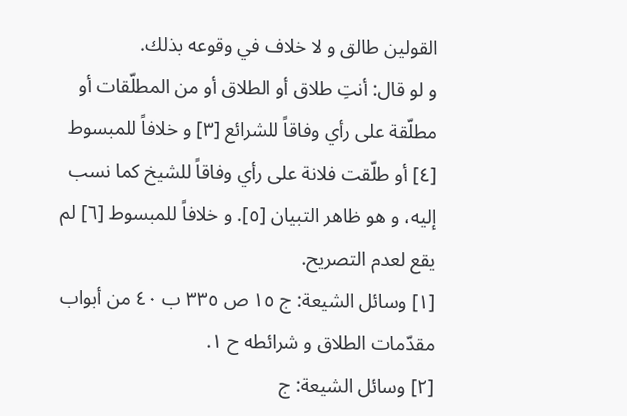القولين طالق و لا خلاف في وقوعه بذلك.
و لو قال: أنتِ طلاق أو الطلاق أو من المطلّقات أو مطلّقة على رأي وفاقاً للشرائع [٣] و خلافاً للمبسوط [٤] أو طلّقت فلانة على رأي وفاقاً للشيخ كما نسب إليه، و هو ظاهر التبيان [٥]. و خلافاً للمبسوط [٦] لم يقع لعدم التصريح.
[١] وسائل الشيعة: ج ١٥ ص ٣٣٥ ب ٤٠ من أبواب مقدّمات الطلاق و شرائطه ح ١.
[٢] وسائل الشيعة: ج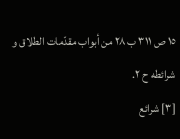١٥ ص ٣١١ ب ٢٨ من أبواب مقدّمات الطلاق و شرائطه ح ٢.
[٣] شرائع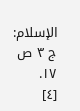الإسلام: ج ٣ ص ١٧.
[٤]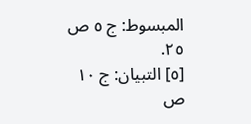المبسوط: ج ٥ ص ٢٥.
[٥] التبيان: ج ١٠ ص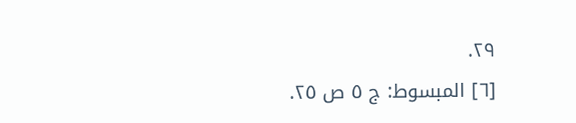٢٩.
[٦] المبسوط: ج ٥ ص ٢٥.